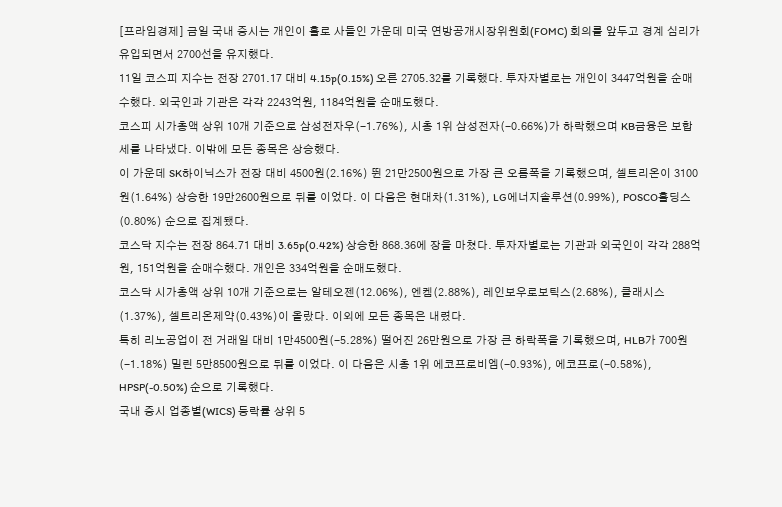[프라임경제] 금일 국내 증시는 개인이 홀로 사들인 가운데 미국 연방공개시장위원회(FOMC) 회의를 앞두고 경계 심리가 유입되면서 2700선을 유지했다.
11일 코스피 지수는 전장 2701.17 대비 4.15p(0.15%) 오른 2705.32를 기록했다. 투자자별로는 개인이 3447억원을 순매수했다. 외국인과 기관은 각각 2243억원, 1184억원을 순매도했다.
코스피 시가총액 상위 10개 기준으로 삼성전자우(-1.76%), 시총 1위 삼성전자(-0.66%)가 하락했으며 KB금융은 보합세를 나타냈다. 이밖에 모든 종목은 상승했다.
이 가운데 SK하이닉스가 전장 대비 4500원(2.16%) 뛴 21만2500원으로 가장 큰 오름폭을 기록했으며, 셀트리온이 3100원(1.64%) 상승한 19만2600원으로 뒤를 이었다. 이 다음은 현대차(1.31%), LG에너지솔루션(0.99%), POSCO홀딩스(0.80%) 순으로 집계됐다.
코스닥 지수는 전장 864.71 대비 3.65p(0.42%) 상승한 868.36에 장을 마쳤다. 투자자별로는 기관과 외국인이 각각 288억원, 151억원을 순매수했다. 개인은 334억원을 순매도했다.
코스닥 시가총액 상위 10개 기준으로는 알테오젠(12.06%), 엔켐(2.88%), 레인보우로보틱스(2.68%), 클래시스(1.37%), 셀트리온제약(0.43%)이 올랐다. 이외에 모든 종목은 내렸다.
특히 리노공업이 전 거래일 대비 1만4500원(-5.28%) 떨어진 26만원으로 가장 큰 하락폭을 기록했으며, HLB가 700원(-1.18%) 밀린 5만8500원으로 뒤를 이었다. 이 다음은 시총 1위 에코프로비엠(-0.93%), 에코프로(-0.58%), HPSP(-0.50%) 순으로 기록했다.
국내 증시 업종별(WICS) 등락률 상위 5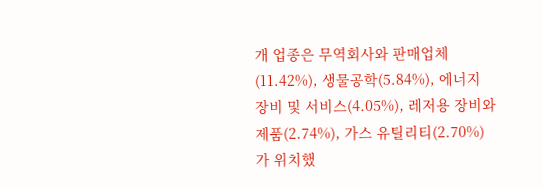개 업종은 무역회사와 판매업체(11.42%), 생물공학(5.84%), 에너지 장비 및 서비스(4.05%), 레저용 장비와 제품(2.74%), 가스 유틸리티(2.70%)가 위치했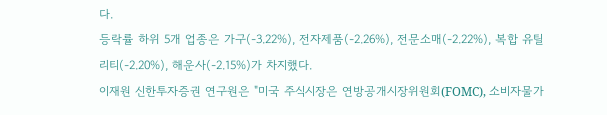다.
등락률 하위 5개 업종은 가구(-3.22%), 전자제품(-2.26%), 전문소매(-2.22%), 복합 유틸리티(-2.20%), 해운사(-2.15%)가 차지했다.
이재원 신한투자증권 연구원은 "미국 주식시장은 연방공개시장위원회(FOMC), 소비자물가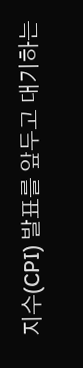지수(CPI) 발표를 앞두고 대기하는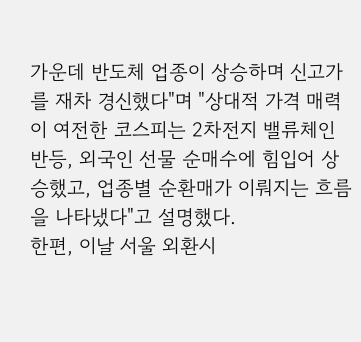가운데 반도체 업종이 상승하며 신고가를 재차 경신했다"며 "상대적 가격 매력이 여전한 코스피는 2차전지 밸류체인 반등, 외국인 선물 순매수에 힘입어 상승했고, 업종별 순환매가 이뤄지는 흐름을 나타냈다"고 설명했다.
한편, 이날 서울 외환시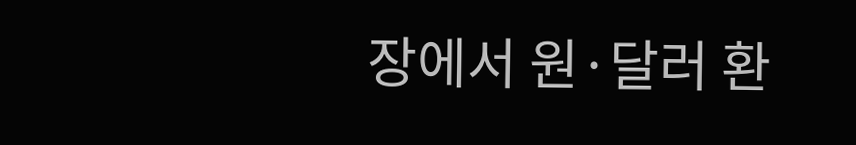장에서 원·달러 환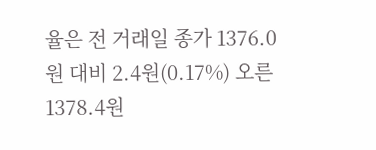율은 전 거래일 종가 1376.0원 대비 2.4원(0.17%) 오른 1378.4원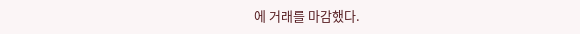에 거래를 마감했다.